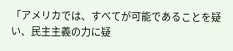「アメリカでは、すべてが可能であることを疑い、民主主義の力に疑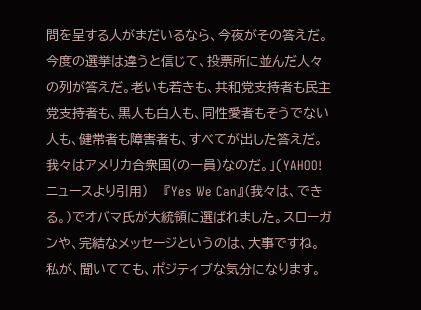問を呈する人がまだいるなら、今夜がその答えだ。今度の選挙は違うと信じて、投票所に並んだ人々の列が答えだ。老いも若きも、共和党支持者も民主党支持者も、黒人も白人も、同性愛者もそうでない人も、健常者も障害者も、すべてが出した答えだ。我々はアメリカ合衆国(の一員)なのだ。」(YAHOO!ニュースより引用)    『Yes We Can』(我々は、できる。)でオバマ氏が大統領に選ばれました。スローガンや、完結なメッセージというのは、大事ですね。私が、聞いてても、ポジティブな気分になります。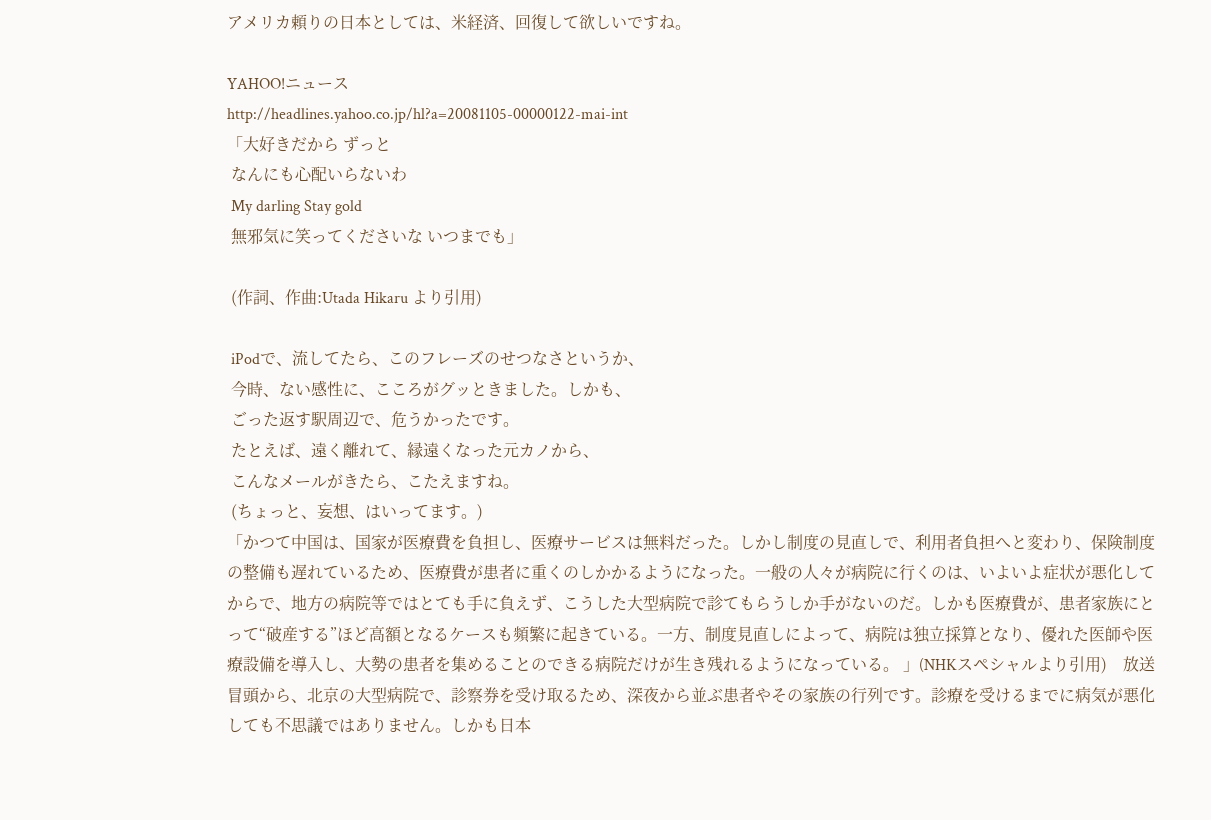アメリカ頼りの日本としては、米経済、回復して欲しいですね。

YAHOO!ニュース
http://headlines.yahoo.co.jp/hl?a=20081105-00000122-mai-int
「大好きだから ずっと
 なんにも心配いらないわ
 My darling Stay gold
 無邪気に笑ってくださいな いつまでも」

 (作詞、作曲:Utada Hikaru より引用)

 iPodで、流してたら、このフレーズのせつなさというか、
 今時、ない感性に、こころがグッときました。しかも、
 ごった返す駅周辺で、危うかったです。
 たとえば、遠く離れて、縁遠くなった元カノから、
 こんなメールがきたら、こたえますね。
 (ちょっと、妄想、はいってます。)
「かつて中国は、国家が医療費を負担し、医療サービスは無料だった。しかし制度の見直しで、利用者負担へと変わり、保険制度の整備も遅れているため、医療費が患者に重くのしかかるようになった。一般の人々が病院に行くのは、いよいよ症状が悪化してからで、地方の病院等ではとても手に負えず、こうした大型病院で診てもらうしか手がないのだ。しかも医療費が、患者家族にとって“破産する”ほど高額となるケースも頻繁に起きている。一方、制度見直しによって、病院は独立採算となり、優れた医師や医療設備を導入し、大勢の患者を集めることのできる病院だけが生き残れるようになっている。 」(NHKスペシャルより引用)    放送冒頭から、北京の大型病院で、診察券を受け取るため、深夜から並ぶ患者やその家族の行列です。診療を受けるまでに病気が悪化しても不思議ではありません。しかも日本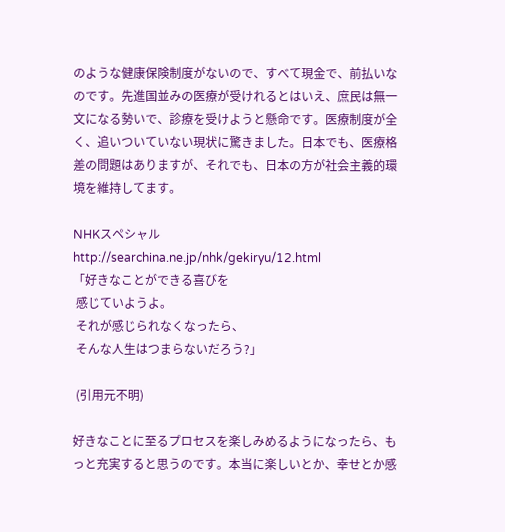のような健康保険制度がないので、すべて現金で、前払いなのです。先進国並みの医療が受けれるとはいえ、庶民は無一文になる勢いで、診療を受けようと懸命です。医療制度が全く、追いついていない現状に驚きました。日本でも、医療格差の問題はありますが、それでも、日本の方が社会主義的環境を維持してます。

NHKスペシャル
http://searchina.ne.jp/nhk/gekiryu/12.html
「好きなことができる喜びを
 感じていようよ。
 それが感じられなくなったら、
 そんな人生はつまらないだろう?」

 (引用元不明)

好きなことに至るプロセスを楽しみめるようになったら、もっと充実すると思うのです。本当に楽しいとか、幸せとか感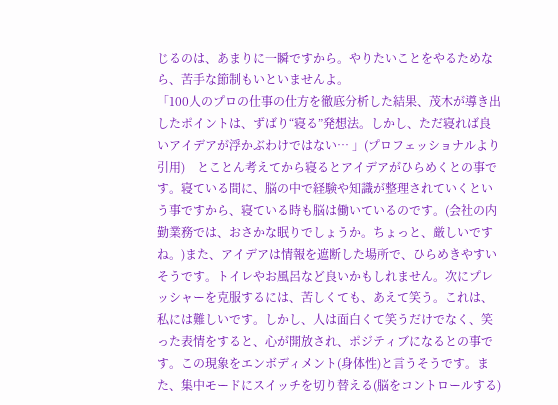じるのは、あまりに一瞬ですから。やりたいことをやるためなら、苦手な節制もいといませんよ。
「100人のプロの仕事の仕方を徹底分析した結果、茂木が導き出したポイントは、ずばり“寝る”発想法。しかし、ただ寝れば良いアイデアが浮かぶわけではない… 」(プロフェッショナルより引用)    とことん考えてから寝るとアイデアがひらめくとの事です。寝ている間に、脳の中で経験や知識が整理されていくという事ですから、寝ている時も脳は働いているのです。(会社の内勤業務では、おさかな眠りでしょうか。ちょっと、厳しいですね。)また、アイデアは情報を遮断した場所で、ひらめきやすいそうです。トイレやお風呂など良いかもしれません。次にプレッシャーを克服するには、苦しくても、あえて笑う。これは、私には難しいです。しかし、人は面白くて笑うだけでなく、笑った表情をすると、心が開放され、ポジティブになるとの事です。この現象をエンボディメント(身体性)と言うそうです。また、集中モードにスイッチを切り替える(脳をコントロールする)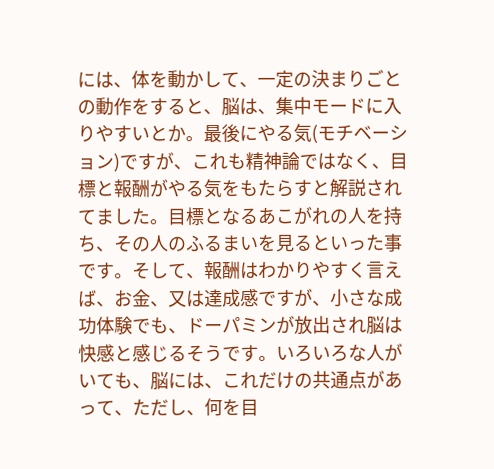には、体を動かして、一定の決まりごとの動作をすると、脳は、集中モードに入りやすいとか。最後にやる気(モチベーション)ですが、これも精神論ではなく、目標と報酬がやる気をもたらすと解説されてました。目標となるあこがれの人を持ち、その人のふるまいを見るといった事です。そして、報酬はわかりやすく言えば、お金、又は達成感ですが、小さな成功体験でも、ドーパミンが放出され脳は快感と感じるそうです。いろいろな人がいても、脳には、これだけの共通点があって、ただし、何を目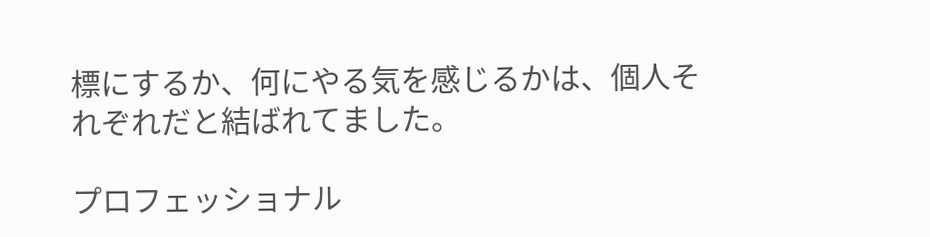標にするか、何にやる気を感じるかは、個人それぞれだと結ばれてました。

プロフェッショナル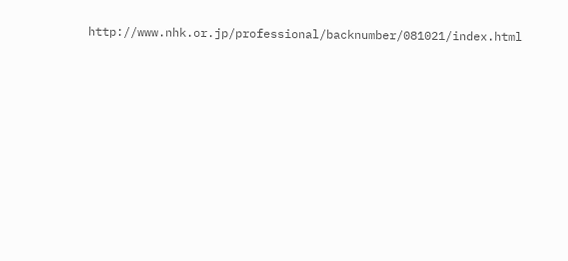http://www.nhk.or.jp/professional/backnumber/081021/index.html